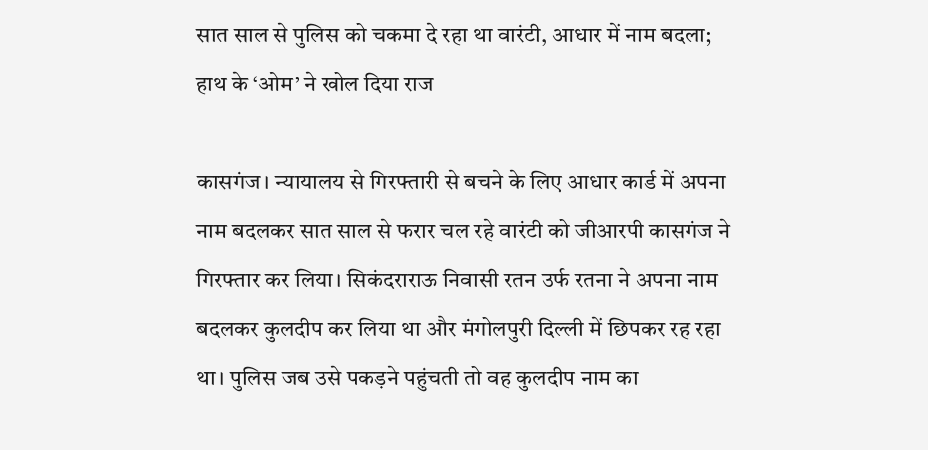सात साल से पुलिस को चकमा दे रहा था वारंटी, आधार में नाम बदला; हाथ के ‘ओम’ ने खोल दिया राज

कासगंज। न्यायालय से गिरफ्तारी से बचने के लिए आधार कार्ड में अपना नाम बदलकर सात साल से फरार चल रहे वारंटी को जीआरपी कासगंज ने गिरफ्तार कर लिया। सिकंदराराऊ निवासी रतन उर्फ रतना ने अपना नाम बदलकर कुलदीप कर लिया था और मंगोलपुरी दिल्ली में छिपकर रह रहा था। पुलिस जब उसे पकड़ने पहुंचती तो वह कुलदीप नाम का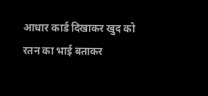आधार कार्ड दिखाकर खुद को रतन का भाई बताकर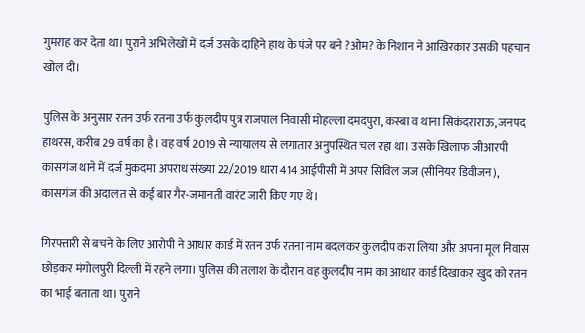गुमराह कर देता था। पुराने अभिलेखों में दर्ज उसके दाहिने हाथ के पंजे पर बने ?ओम? के निशान ने आखिरकार उसकी पहचान खोल दी।

पुलिस के अनुसार रतन उर्फ रतना उर्फ कुलदीप पुत्र राजपाल निवासी मोहल्ला दमदपुरा, कस्बा व थाना सिकंदराराऊ, जनपद हाथरस, करीब 29 वर्ष का है। वह वर्ष 2019 से न्यायालय से लगातार अनुपस्थित चल रहा था। उसके खिलाफ जीआरपी कासगंज थाने में दर्ज मुकदमा अपराध संख्या 22/2019 धारा 414 आईपीसी में अपर सिविल जज (सीनियर डिवीजन), कासगंज की अदालत से कई बार गैर-जमानती वारंट जारी किए गए थे।

गिरफ्तारी से बचने के लिए आरोपी ने आधार कार्ड में रतन उर्फ रतना नाम बदलकर कुलदीप करा लिया और अपना मूल निवास छोड़कर मंगोलपुरी दिल्ली में रहने लगा। पुलिस की तलाश के दौरान वह कुलदीप नाम का आधार कार्ड दिखाकर खुद को रतन का भाई बताता था। पुराने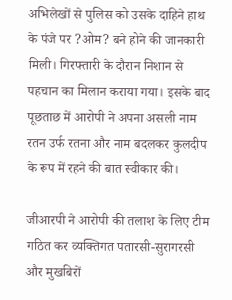अभिलेखों से पुलिस को उसके दाहिने हाथ के पंजे पर ?ओम? बने होने की जानकारी मिली। गिरफ्तारी के दौरान निशान से पहचान का मिलान कराया गया। इसके बाद पूछताछ में आरोपी ने अपना असली नाम रतन उर्फ रतना और नाम बदलकर कुलदीप के रूप में रहने की बात स्वीकार की।

जीआरपी ने आरोपी की तलाश के लिए टीम गठित कर व्यक्तिगत पतारसी-सुरागरसी और मुखबिरों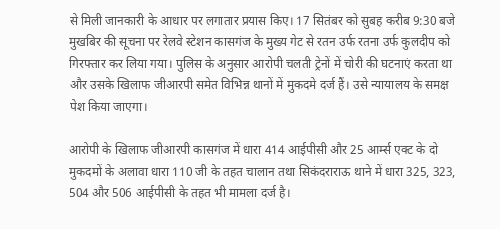से मिली जानकारी के आधार पर लगातार प्रयास किए। 17 सितंबर को सुबह करीब 9:30 बजे मुखबिर की सूचना पर रेलवे स्टेशन कासगंज के मुख्य गेट से रतन उर्फ रतना उर्फ कुलदीप को गिरफ्तार कर लिया गया। पुलिस के अनुसार आरोपी चलती ट्रेनों में चोरी की घटनाएं करता था और उसके खिलाफ जीआरपी समेत विभिन्न थानों में मुकदमे दर्ज हैं। उसे न्यायालय के समक्ष पेश किया जाएगा।

आरोपी के खिलाफ जीआरपी कासगंज में धारा 414 आईपीसी और 25 आर्म्स एक्ट के दो मुकदमों के अलावा धारा 110 जी के तहत चालान तथा सिकंदराराऊ थाने में धारा 325, 323, 504 और 506 आईपीसी के तहत भी मामला दर्ज है।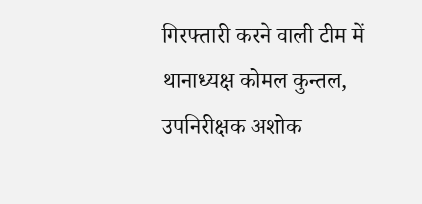गिरफ्तारी करने वाली टीम में थानाध्यक्ष कोमल कुन्तल, उपनिरीक्षक अशोक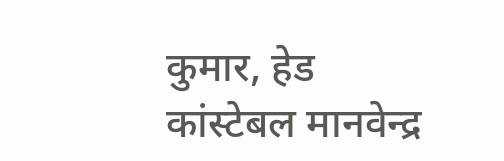कुमार, हेड कांस्टेबल मानवेन्द्र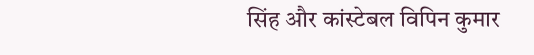सिंह और कांस्टेबल विपिन कुमार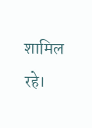शामिल रहे।